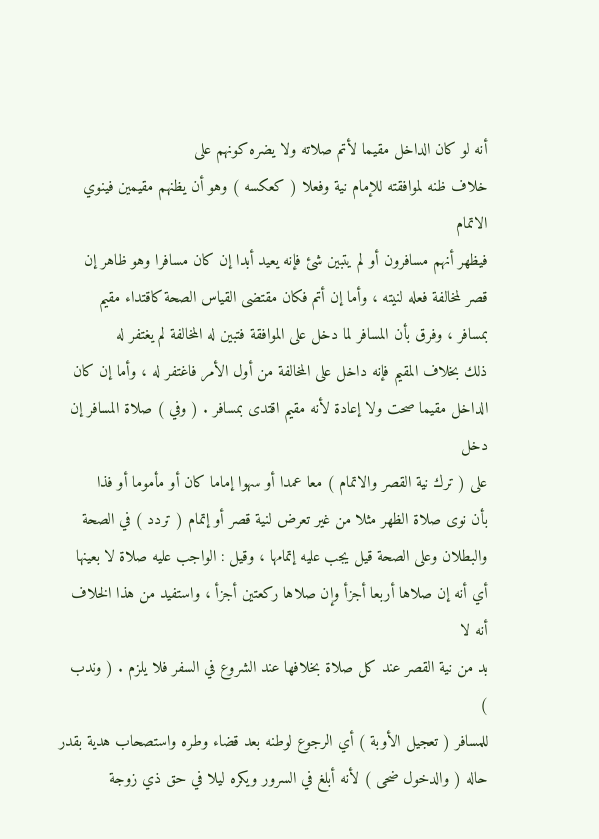أنه لو كان الداخل مقيما لأتم صلاته ولا يضره كونهم على
خلاف ظنه لموافقته للإمام نية وفعلا ( كعكسه ) وهو أن يظنهم مقيمين فينوي الاتمام
فيظهر أنهم مسافرون أو لم يتبين شئ فإنه يعيد أبدا إن كان مسافرا وهو ظاهر إن
قصر لمخالفة فعله لنيته ، وأما إن أتم فكان مقتضى القياس الصحة كاقتداء مقيم
بمسافر ، وفرق بأن المسافر لما دخل على الموافقة فتبين له المخالفة لم يغتفر له
ذلك بخلاف المقيم فإنه داخل على المخالفة من أول الأمر فاغتفر له ، وأما إن كان
الداخل مقيما صحت ولا إعادة لأنه مقيم اقتدى بمسافر . ( وفي ) صلاة المسافر إن دخل
على ( ترك نية القصر والاتمام ) معا عمدا أو سهوا إماما كان أو مأموما أو فذا
بأن نوى صلاة الظهر مثلا من غير تعرض لنية قصر أو إتمام ( تردد ) في الصحة
والبطلان وعلى الصحة قيل يجب عليه إتمامها ، وقيل : الواجب عليه صلاة لا بعينها
أي أنه إن صلاها أربعا أجزأ وإن صلاها ركعتين أجزأ ، واستفيد من هذا الخلاف أنه لا
بد من نية القصر عند كل صلاة بخلافها عند الشروع في السفر فلا يلزم . ( وندب )
للمسافر ( تعجيل الأوبة ) أي الرجوع لوطنه بعد قضاء وطره واستصحاب هدية بقدر
حاله ( والدخول ضحى ) لأنه أبلغ في السرور ويكره ليلا في حق ذي زوجة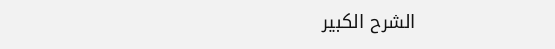الشرح الكبير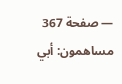— صفحة 367
مساهمون: أبي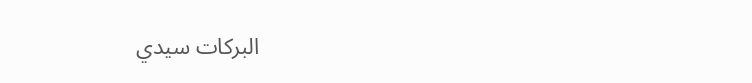البركات سيدي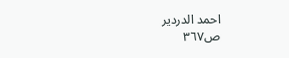احمد الدردير
ص٣٦٧